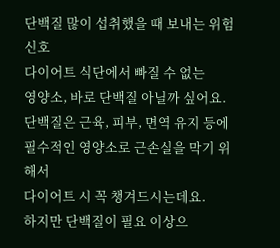단백질 많이 섭취했을 때 보내는 위험 신호
다이어트 식단에서 빠질 수 없는
영양소, 바로 단백질 아닐까 싶어요.
단백질은 근육, 피부, 면역 유지 등에
필수적인 영양소로 근손실을 막기 위해서
다이어트 시 꼭 챙겨드시는데요.
하지만 단백질이 필요 이상으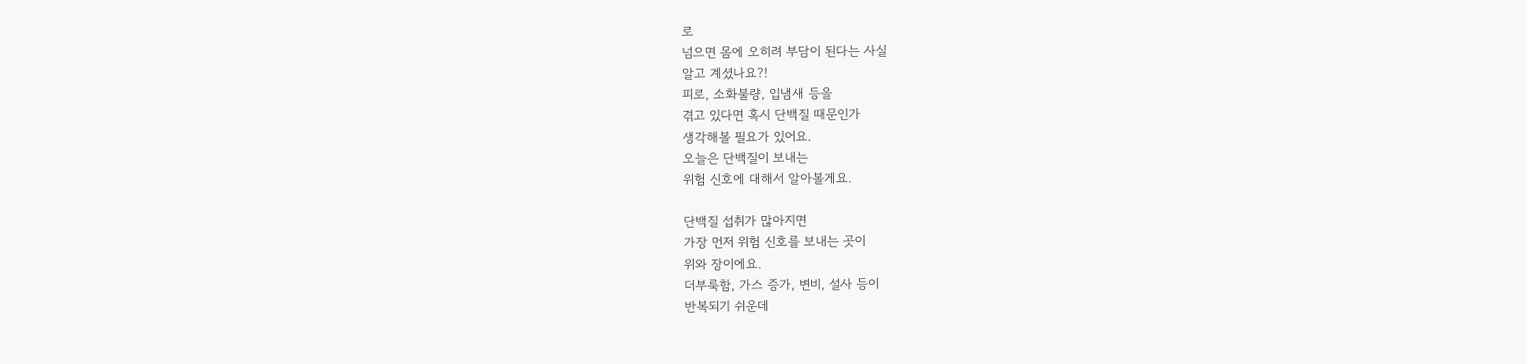로
넘으면 몸에 오히려 부담이 된다는 사실
알고 계셨나요?!
피로, 소화불량, 입냄새 등을
겪고 있다면 혹시 단백질 때문인가
생각해볼 필요가 있어요.
오늘은 단백질이 보내는
위험 신호에 대해서 알아볼게요.

단백질 섭취가 많아지면
가장 먼저 위험 신호를 보내는 곳이
위와 장이에요.
더부룩함, 가스 증가, 변비, 설사 등이
반복되기 쉬운데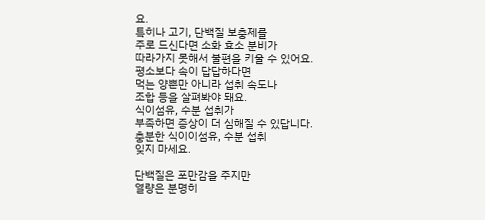요.
특히나 고기, 단백질 보충제를
주로 드신다면 소화 효소 분비가
따라가지 못해서 불편을 키울 수 있어요.
평소보다 속이 답답하다면
먹는 양뿐만 아니라 섭취 속도나
조합 등을 살펴봐야 돼요.
식이섬유, 수분 섭취가
부족하면 증상이 더 심해질 수 있답니다.
충분한 식이이섬유, 수분 섭취
잊지 마세요.

단백질은 포만감을 주지만
열량은 분명히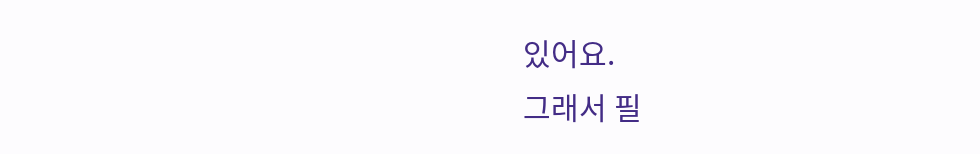있어요.
그래서 필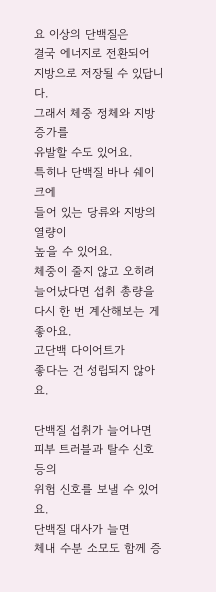요 이상의 단백질은
결국 에너지로 전환되어
지방으로 저장될 수 있답니다.
그래서 체중 정체와 지방 증가를
유발할 수도 있어요.
특히나 단백질 바나 쉐이크에
들어 있는 당류와 지방의 열량이
높을 수 있어요.
체중이 줄지 않고 오히려
늘어났다면 섭취 총량을
다시 한 번 계산해보는 게 좋아요.
고단백 다이어트가
좋다는 건 성립되지 않아요.

단백질 섭취가 늘어나면
피부 트러블과 탈수 신호 등의
위험 신호를 보낼 수 있어요.
단백질 대사가 늘면
체내 수분 소모도 함께 증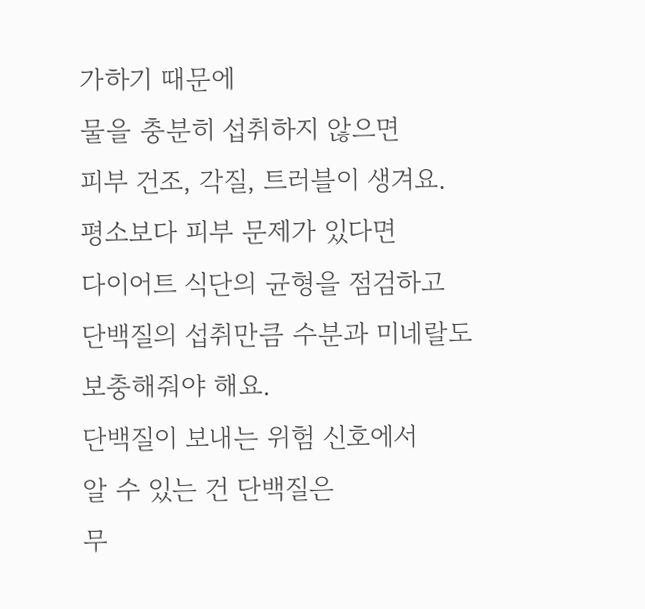가하기 때문에
물을 충분히 섭취하지 않으면
피부 건조, 각질, 트러블이 생겨요.
평소보다 피부 문제가 있다면
다이어트 식단의 균형을 점검하고
단백질의 섭취만큼 수분과 미네랄도
보충해줘야 해요.
단백질이 보내는 위험 신호에서
알 수 있는 건 단백질은
무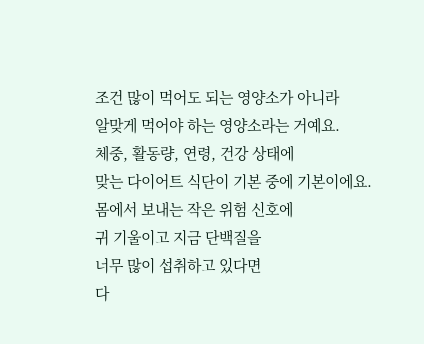조건 많이 먹어도 되는 영양소가 아니라
알맞게 먹어야 하는 영양소라는 거예요.
체중, 활동량, 연령, 건강 상태에
맞는 다이어트 식단이 기본 중에 기본이에요.
몸에서 보내는 작은 위험 신호에
귀 기울이고 지금 단백질을
너무 많이 섭취하고 있다면
다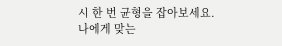시 한 번 균형을 잡아보세요.
나에게 맞는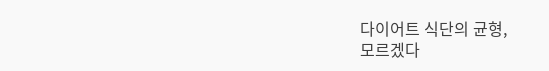다이어트 식단의 균형,
모르겠다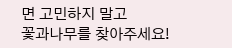면 고민하지 말고
꽃과나무를 찾아주세요!